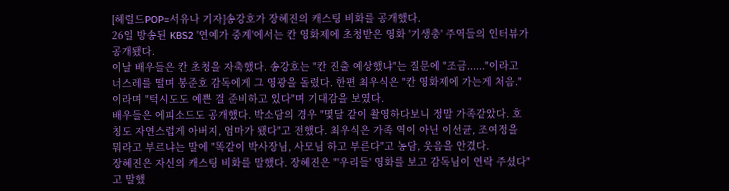[헤럴드POP=서유나 기자]송강호가 장혜진의 캐스팅 비화를 공개했다.
26일 방송된 KBS2 '연예가 중계'에서는 칸 영화제에 초청받은 영화 '기생충' 주역들의 인터뷰가 공개됐다.
이날 배우들은 칸 초청을 자축했다. 송강호는 "칸 진출 예상했냐"는 질문에 "조금......"이라고 너스레를 떨며 봉준호 감독에게 그 영광을 돌렸다. 한편 최우식은 "칸 영화제에 가는게 처음."이라며 "턱시도도 예쁜 걸 준비하고 있다"며 기대감을 보였다.
배우들은 에피소드도 공개했다. 박소담의 경우 "몇달 같이 촬영하다보니 정말 가족같았다. 호칭도 자연스럽게 아버지, 엄마가 됐다"고 전했다. 최우식은 가족 역이 아닌 이선균, 조여정을 뭐라고 부르냐는 말에 "똑같이 박사장님, 사모님 하고 부른다"고 농담, 웃음을 안겼다.
장혜진은 자신의 캐스팅 비화를 말했다. 장혜진은 "'우리들' 영화를 보고 감독님이 연락 주셨다"고 말했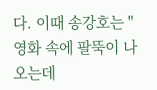다. 이때 송강호는 "영화 속에 팔뚝이 나오는데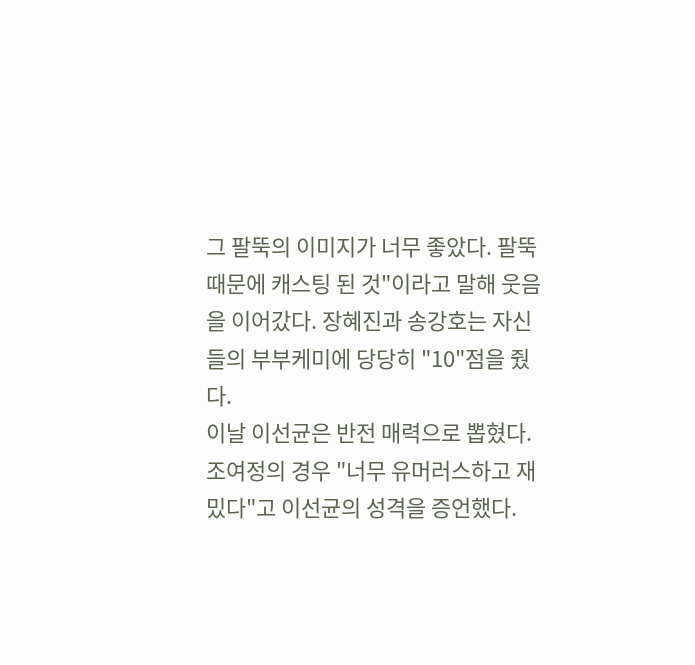그 팔뚝의 이미지가 너무 좋았다. 팔뚝 때문에 캐스팅 된 것"이라고 말해 웃음을 이어갔다. 장혜진과 송강호는 자신들의 부부케미에 당당히 "10"점을 줬다.
이날 이선균은 반전 매력으로 뽑혔다. 조여정의 경우 "너무 유머러스하고 재밌다"고 이선균의 성격을 증언했다.